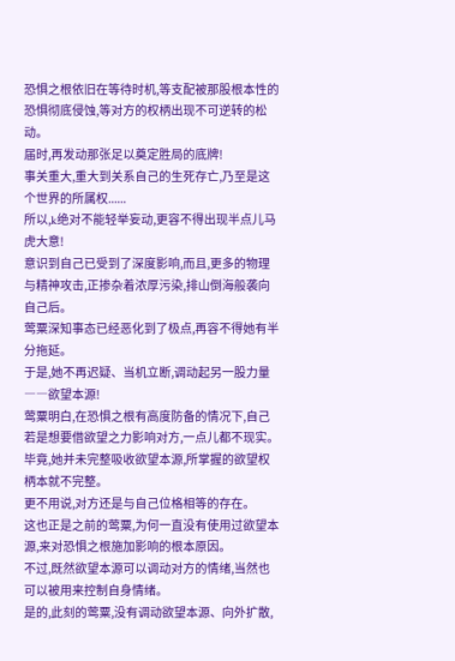恐惧之根依旧在等待时机,等支配被那股根本性的恐惧彻底侵蚀,等对方的权柄出现不可逆转的松动。
届时,再发动那张足以奠定胜局的底牌!
事关重大,重大到关系自己的生死存亡,乃至是这个世界的所属权......
所以,k绝对不能轻举妄动,更容不得出现半点儿马虎大意!
意识到自己已受到了深度影响,而且,更多的物理与精神攻击,正掺杂着浓厚污染,排山倒海般袭向自己后。
莺粟深知事态已经恶化到了极点,再容不得她有半分拖延。
于是,她不再迟疑、当机立断,调动起另一股力量――欲望本源!
莺粟明白,在恐惧之根有高度防备的情况下,自己若是想要借欲望之力影响对方,一点儿都不现实。
毕竟,她并未完整吸收欲望本源,所掌握的欲望权柄本就不完整。
更不用说,对方还是与自己位格相等的存在。
这也正是之前的莺粟,为何一直没有使用过欲望本源,来对恐惧之根施加影响的根本原因。
不过,既然欲望本源可以调动对方的情绪,当然也可以被用来控制自身情绪。
是的,此刻的莺粟,没有调动欲望本源、向外扩散,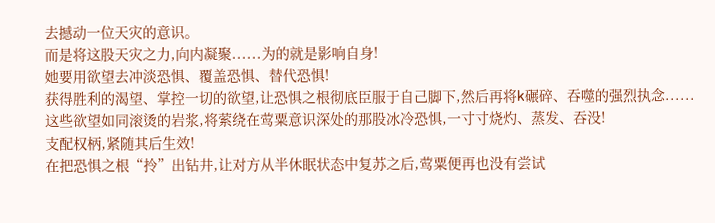去撼动一位天灾的意识。
而是将这股天灾之力,向内凝聚......为的就是影响自身!
她要用欲望去冲淡恐惧、覆盖恐惧、替代恐惧!
获得胜利的渴望、掌控一切的欲望,让恐惧之根彻底臣服于自己脚下,然后再将k碾碎、吞噬的强烈执念......
这些欲望如同滚烫的岩浆,将萦绕在莺粟意识深处的那股冰冷恐惧,一寸寸烧灼、蒸发、吞没!
支配权柄,紧随其后生效!
在把恐惧之根“拎”出钻井,让对方从半休眠状态中复苏之后,莺粟便再也没有尝试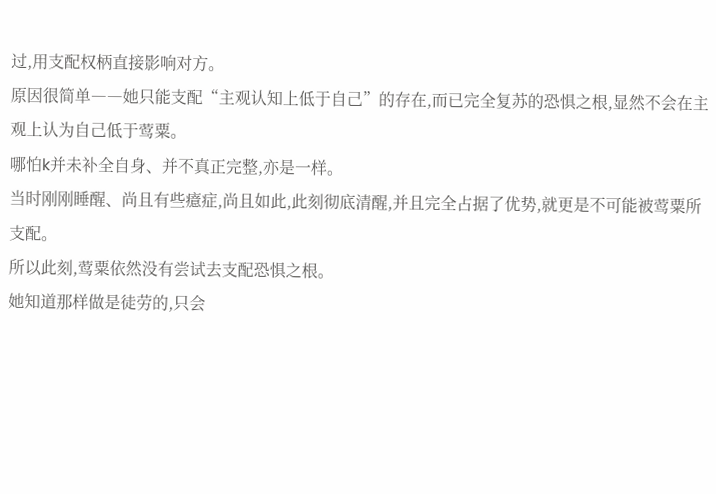过,用支配权柄直接影响对方。
原因很简单――她只能支配“主观认知上低于自己”的存在,而已完全复苏的恐惧之根,显然不会在主观上认为自己低于莺粟。
哪怕k并未补全自身、并不真正完整,亦是一样。
当时刚刚睡醒、尚且有些癔症,尚且如此,此刻彻底清醒,并且完全占据了优势,就更是不可能被莺粟所支配。
所以此刻,莺粟依然没有尝试去支配恐惧之根。
她知道那样做是徒劳的,只会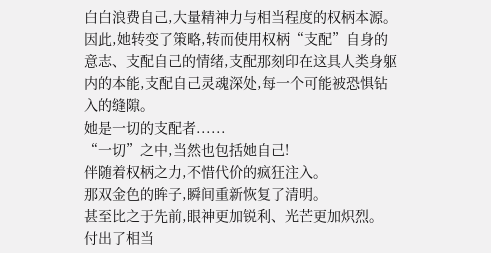白白浪费自己,大量精神力与相当程度的权柄本源。
因此,她转变了策略,转而使用权柄“支配”自身的意志、支配自己的情绪,支配那刻印在这具人类身躯内的本能,支配自己灵魂深处,每一个可能被恐惧钻入的缝隙。
她是一切的支配者......
“一切”之中,当然也包括她自己!
伴随着权柄之力,不惜代价的疯狂注入。
那双金色的眸子,瞬间重新恢复了清明。
甚至比之于先前,眼神更加锐利、光芒更加炽烈。
付出了相当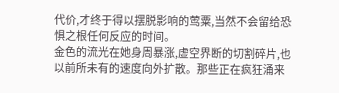代价,才终于得以摆脱影响的莺粟,当然不会留给恐惧之根任何反应的时间。
金色的流光在她身周暴涨,虚空界断的切割碎片,也以前所未有的速度向外扩散。那些正在疯狂涌来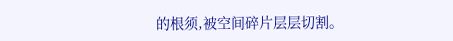的根须,被空间碎片层层切割。